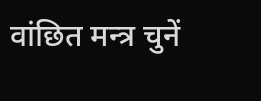वांछित मन्त्र चुनें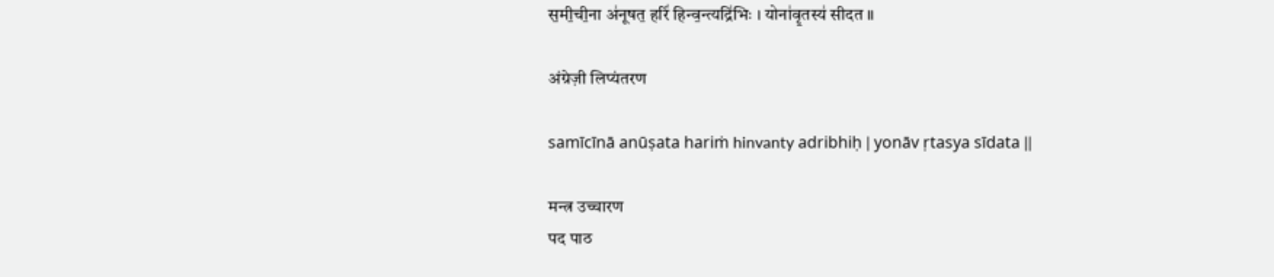स॒मी॒ची॒ना अ॑नूषत॒ हरिं॑ हिन्व॒न्त्यद्रि॑भिः । योना॑वृ॒तस्य॑ सीदत ॥

अंग्रेज़ी लिप्यंतरण

samīcīnā anūṣata hariṁ hinvanty adribhiḥ | yonāv ṛtasya sīdata ||

मन्त्र उच्चारण
पद पाठ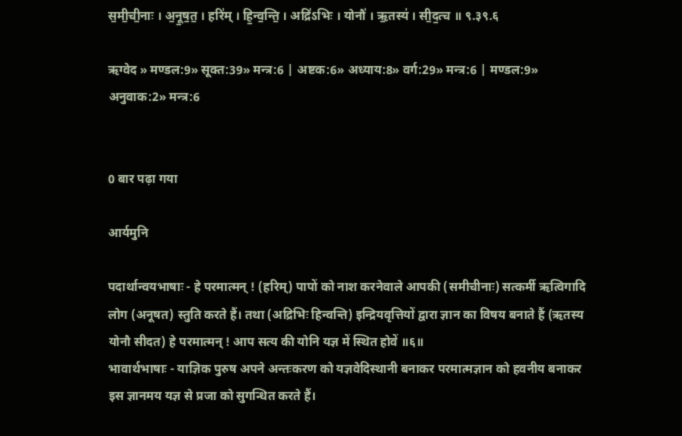स॒मी॒ची॒नाः । अ॒नू॒ष॒त॒ । हरि॑म् । हि॒न्व॒न्ति॒ । अद्रि॑ऽभिः । योनौ॑ । ऋ॒तस्य॑ । सी॒द॒त्च ॥ ९.३९.६

ऋग्वेद » मण्डल:9» सूक्त:39» मन्त्र:6 | अष्टक:6» अध्याय:8» वर्ग:29» मन्त्र:6 | मण्डल:9» अनुवाक:2» मन्त्र:6


0 बार पढ़ा गया

आर्यमुनि

पदार्थान्वयभाषाः - हे परमात्मन् ! (हरिम्) पापों को नाश करनेवाले आपकी (समीचीनाः) सत्कर्मी ऋत्विगादि लोग (अनूषत) स्तुति करते हैं। तथा (अद्रिभिः हिन्वन्ति) इन्द्रियवृत्तियों द्वारा ज्ञान का विषय बनाते हैं (ऋतस्य योनौ सीदत) हे परमात्मन् ! आप सत्य की योनि यज्ञ में स्थित होवें ॥६॥
भावार्थभाषाः - याज्ञिक पुरुष अपने अन्तःकरण को यज्ञवेदिस्थानी बनाकर परमात्मज्ञान को हवनीय बनाकर इस ज्ञानमय यज्ञ से प्रजा को सुगन्धित करते हैं।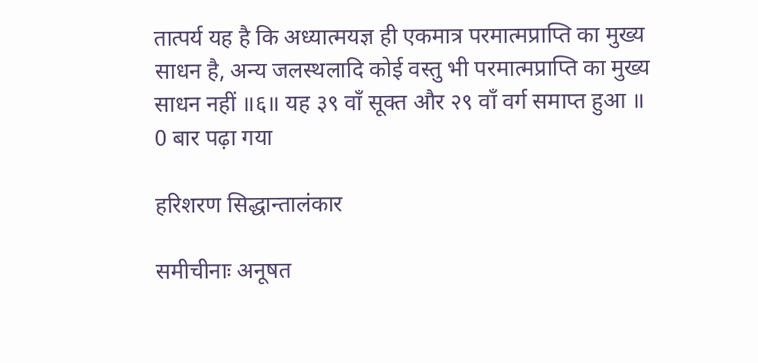तात्पर्य यह है कि अध्यात्मयज्ञ ही एकमात्र परमात्मप्राप्ति का मुख्य साधन है, अन्य जलस्थलादि कोई वस्तु भी परमात्मप्राप्ति का मुख्य साधन नहीं ॥६॥ यह ३९ वाँ सूक्त और २९ वाँ वर्ग समाप्त हुआ ॥
0 बार पढ़ा गया

हरिशरण सिद्धान्तालंकार

समीचीनाः अनूषत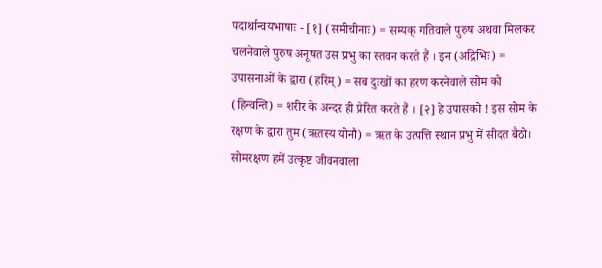पदार्थान्वयभाषाः - [१] (समीचीनाः) = सम्यक् गतिवाले पुरुष अथवा मिलकर चलनेवाले पुरुष अनूषत उस प्रभु का स्तवन करते हैं । इन (अद्रिभिः) = उपासनाओं के द्वारा (हरिम्) = सब दुःखों का हरण करनेवाले सोम को (हिन्वन्ति) = शरीर के अन्दर ही प्रेरित करते हैं । [२] हे उपासको ! इस सोम के रक्षण के द्वारा तुम (ऋतस्य योनौ) = ऋत के उत्पत्ति स्थान प्रभु में सीदत बैठो। सोमरक्षण हमें उत्कृष्ट जीवनवाला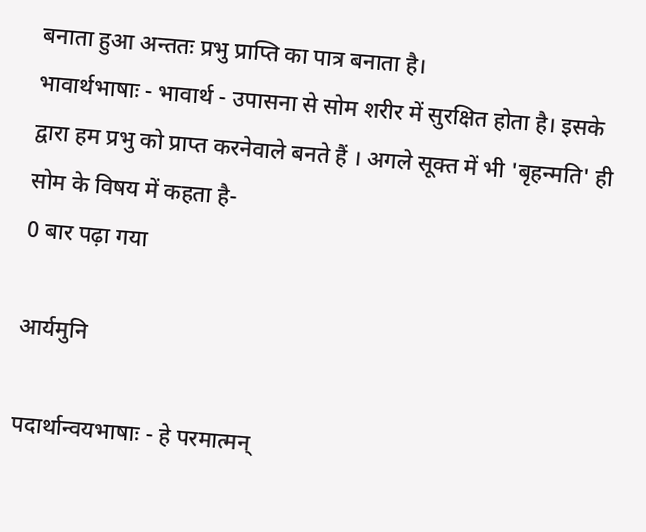बनाता हुआ अन्ततः प्रभु प्राप्ति का पात्र बनाता है।
भावार्थभाषाः - भावार्थ - उपासना से सोम शरीर में सुरक्षित होता है। इसके द्वारा हम प्रभु को प्राप्त करनेवाले बनते हैं । अगले सूक्त में भी 'बृहन्मति' ही सोम के विषय में कहता है-
0 बार पढ़ा गया

आर्यमुनि

पदार्थान्वयभाषाः - हे परमात्मन्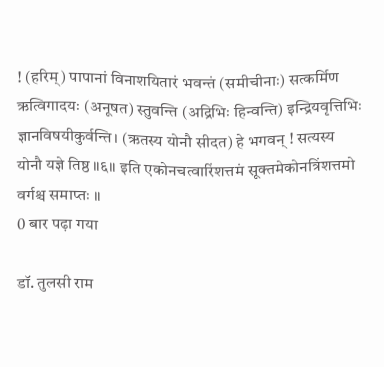! (हरिम्) पापानां विनाशयितारं भवन्तं (समीचीनाः) सत्कर्मिण ऋत्विगादयः (अनूषत) स्तुवन्ति (अद्रिभिः हिन्वन्ति) इन्द्रियवृत्तिभिः ज्ञानविषयीकुर्वन्ति। (ऋतस्य योनौ सीदत) हे भगवन् ! सत्यस्य योनौ यज्ञे तिष्ठ ॥६॥ इति एकोनचत्वारिंशत्तमं सूक्तमेकोनत्रिंशत्तमो वर्गश्च समाप्तः ॥
0 बार पढ़ा गया

डॉ. तुलसी राम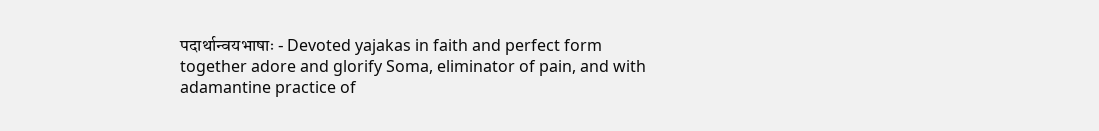पदार्थान्वयभाषाः - Devoted yajakas in faith and perfect form together adore and glorify Soma, eliminator of pain, and with adamantine practice of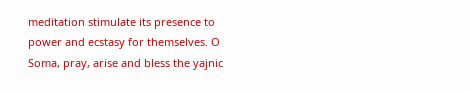meditation stimulate its presence to power and ecstasy for themselves. O Soma, pray, arise and bless the yajnic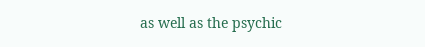as well as the psychic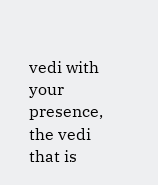vedi with your presence, the vedi that is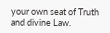your own seat of Truth and divine Law.